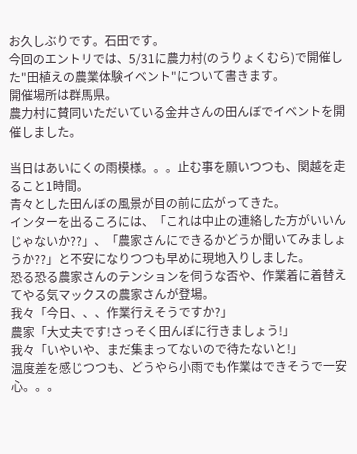お久しぶりです。石田です。
今回のエントリでは、5/31に農力村(のうりょくむら)で開催した"田植えの農業体験イベント"について書きます。
開催場所は群馬県。
農力村に賛同いただいている金井さんの田んぼでイベントを開催しました。

当日はあいにくの雨模様。。。止む事を願いつつも、関越を走ること1時間。
青々とした田んぼの風景が目の前に広がってきた。
インターを出るころには、「これは中止の連絡した方がいいんじゃないか??」、「農家さんにできるかどうか聞いてみましょうか??」と不安になりつつも早めに現地入りしました。
恐る恐る農家さんのテンションを伺うな否や、作業着に着替えてやる気マックスの農家さんが登場。
我々「今日、、、作業行えそうですか?」
農家「大丈夫です!さっそく田んぼに行きましょう!」
我々「いやいや、まだ集まってないので待たないと!」
温度差を感じつつも、どうやら小雨でも作業はできそうで一安心。。。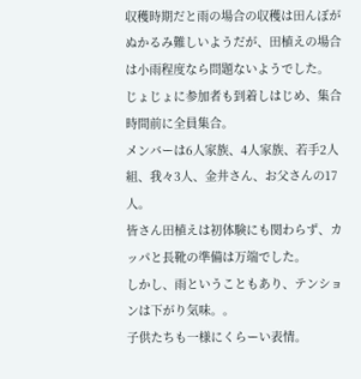収穫時期だと雨の場合の収穫は田んぼがぬかるみ難しいようだが、田植えの場合は小雨程度なら問題ないようでした。
じょじょに参加者も到着しはじめ、集合時間前に全員集合。
メンバーは6人家族、4人家族、若手2人組、我々3人、金井さん、お父さんの17人。
皆さん田植えは初体験にも関わらず、カッパと長靴の準備は万端でした。
しかし、雨ということもあり、テンションは下がり気味。。
子供たちも一様にくらーい表情。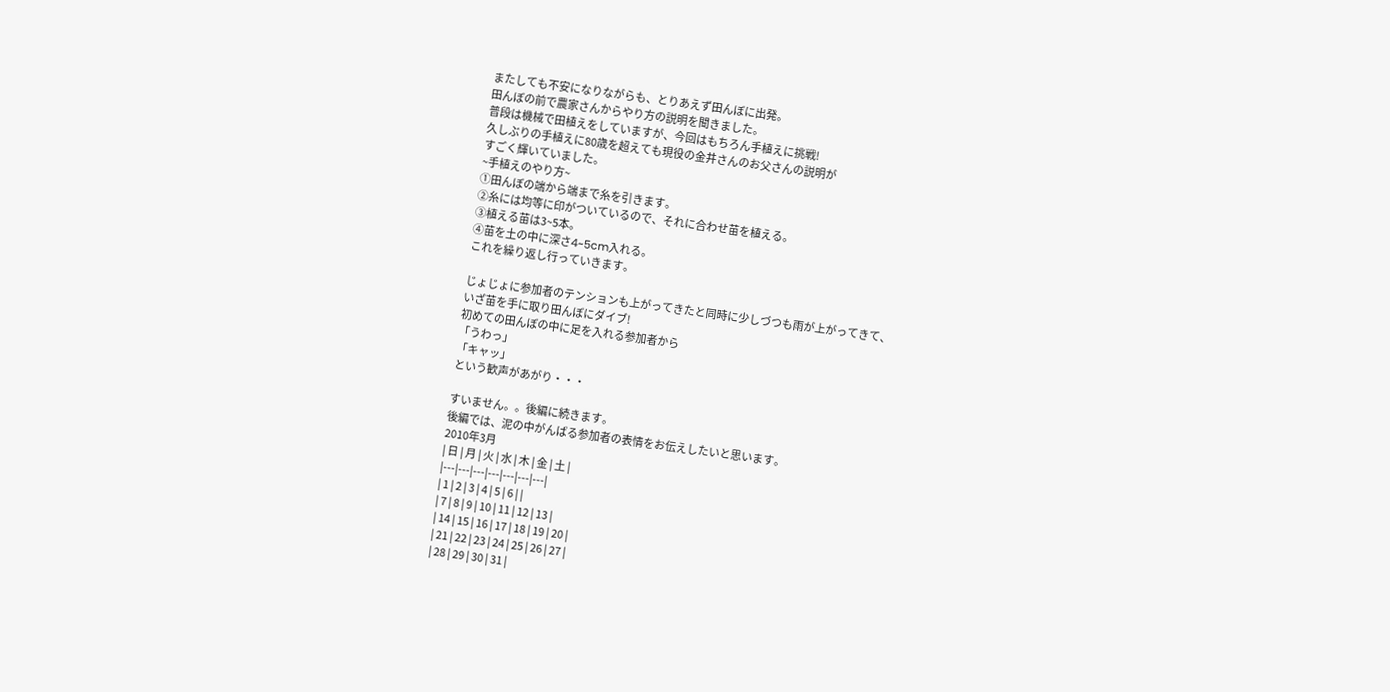またしても不安になりながらも、とりあえず田んぼに出発。
田んぼの前で農家さんからやり方の説明を聞きました。
普段は機械で田植えをしていますが、今回はもちろん手植えに挑戦!
久しぶりの手植えに80歳を超えても現役の金井さんのお父さんの説明が
すごく輝いていました。
~手植えのやり方~
①田んぼの端から端まで糸を引きます。
②糸には均等に印がついているので、それに合わせ苗を植える。
③植える苗は3~5本。
④苗を土の中に深さ4~5cm入れる。
これを繰り返し行っていきます。

じょじょに参加者のテンションも上がってきたと同時に少しづつも雨が上がってきて、
いざ苗を手に取り田んぼにダイブ!
初めての田んぼの中に足を入れる参加者から
「うわっ」
「キャッ」
という歓声があがり・・・

すいません。。後編に続きます。
後編では、泥の中がんばる参加者の表情をお伝えしたいと思います。
2010年3月
| 日 | 月 | 火 | 水 | 木 | 金 | 土 |
|---|---|---|---|---|---|---|
| 1 | 2 | 3 | 4 | 5 | 6 | |
| 7 | 8 | 9 | 10 | 11 | 12 | 13 |
| 14 | 15 | 16 | 17 | 18 | 19 | 20 |
| 21 | 22 | 23 | 24 | 25 | 26 | 27 |
| 28 | 29 | 30 | 31 |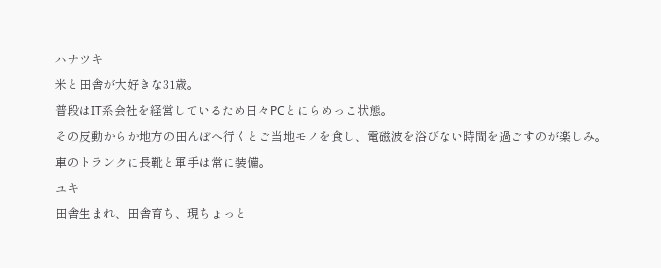ハナツキ
米と田舎が大好きな31歳。
普段はIT系会社を経営しているため日々PCとにらめっこ状態。
その反動からか地方の田んぼへ行くとご当地モノを食し、電磁波を浴びない時間を過ごすのが楽しみ。
車のトランクに長靴と軍手は常に装備。
ユキ
田舎生まれ、田舎育ち、現ちょっと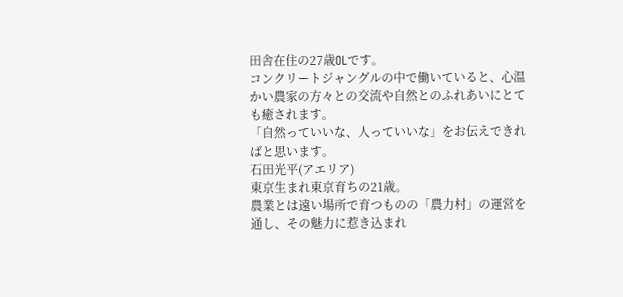田舎在住の27歳OLです。
コンクリートジャングルの中で働いていると、心温かい農家の方々との交流や自然とのふれあいにとても癒されます。
「自然っていいな、人っていいな」をお伝えできればと思います。
石田光平(アエリア)
東京生まれ東京育ちの21歳。
農業とは遠い場所で育つものの「農力村」の運営を通し、その魅力に惹き込まれ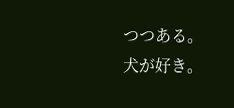つつある。
犬が好き。